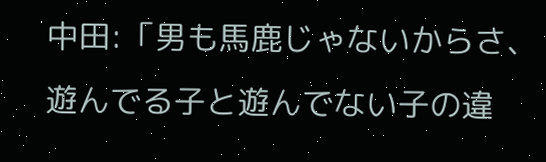中田:「男も馬鹿じゃないからさ、遊んでる子と遊んでない子の違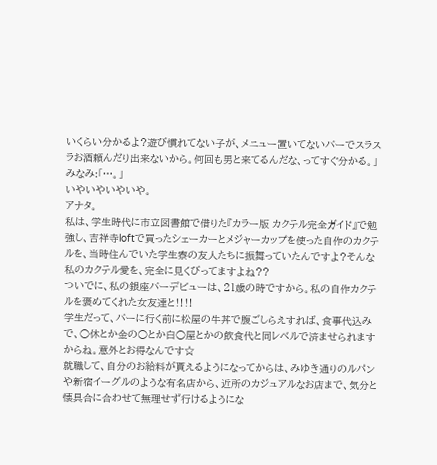いくらい分かるよ?遊び慣れてない子が、メニュー置いてないバーでスラスラお酒頼んだり出来ないから。何回も男と来てるんだな、ってすぐ分かる。」
みなみ:「…。」
いやいやいやいや。
アナタ。
私は、学生時代に市立図書館で借りた『カラー版 カクテル完全ガイド』で勉強し、吉祥寺loftで買ったシェーカーとメジャーカップを使った自作のカクテルを、当時住んでいた学生寮の友人たちに振舞っていたんですよ?そんな私のカクテル愛を、完全に見くびってますよね??
ついでに、私の銀座バーデビューは、21歳の時ですから。私の自作カクテルを褒めてくれた女友達と‼‼
学生だって、バーに行く前に松屋の牛丼で腹ごしらえすれば、食事代込みで、○休とか金の○とか白○屋とかの飲食代と同レベルで済ませられますからね。意外とお得なんです☆
就職して、自分のお給料が貰えるようになってからは、みゆき通りのルパンや新宿イーグルのような有名店から、近所のカジュアルなお店まで、気分と懐具合に合わせて無理せず行けるようにな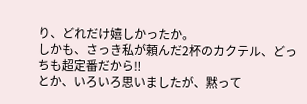り、どれだけ嬉しかったか。
しかも、さっき私が頼んだ2杯のカクテル、どっちも超定番だから‼
とか、いろいろ思いましたが、黙って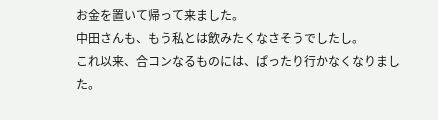お金を置いて帰って来ました。
中田さんも、もう私とは飲みたくなさそうでしたし。
これ以来、合コンなるものには、ぱったり行かなくなりました。